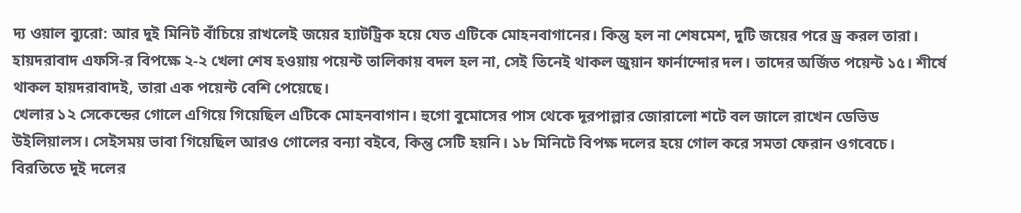দ্য ওয়াল ব্যুরো: আর দুই মিনিট বাঁচিয়ে রাখলেই জয়ের হ্যাটট্রিক হয়ে যেত এটিকে মোহনবাগানের। কিন্তু হল না শেষমেশ, দুটি জয়ের পরে ড্র করল তারা। হায়দরাবাদ এফসি-র বিপক্ষে ২-২ খেলা শেষ হওয়ায় পয়েন্ট তালিকায় বদল হল না, সেই তিনেই থাকল জুয়ান ফার্নান্দোর দল। তাদের অর্জিত পয়েন্ট ১৫। শীর্ষে থাকল হায়দরাবাদই, তারা এক পয়েন্ট বেশি পেয়েছে।
খেলার ১২ সেকেন্ডের গোলে এগিয়ে গিয়েছিল এটিকে মোহনবাগান। হুগো বুমোসের পাস থেকে দূরপাল্লার জোরালো শটে বল জালে রাখেন ডেভিড উইলিয়ালস। সেইসময় ভাবা গিয়েছিল আরও গোলের বন্যা বইবে, কিন্তু সেটি হয়নি। ১৮ মিনিটে বিপক্ষ দলের হয়ে গোল করে সমতা ফেরান ওগবেচে। বিরতিতে দুই দলের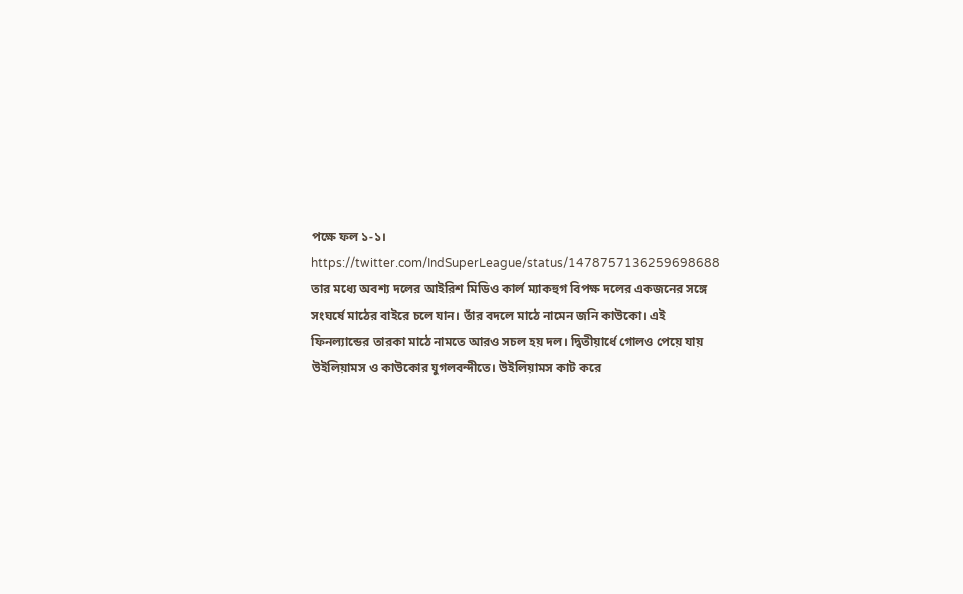পক্ষে ফল ১-১।
https://twitter.com/IndSuperLeague/status/1478757136259698688
তার মধ্যে অবশ্য দলের আইরিশ মিডিও কার্ল ম্যাকহুগ বিপক্ষ দলের একজনের সঙ্গে সংঘর্ষে মাঠের বাইরে চলে যান। তাঁর বদলে মাঠে নামেন জনি কাউকো। এই ফিনল্যান্ডের তারকা মাঠে নামতে আরও সচল হয় দল। দ্বিতীয়ার্ধে গোলও পেয়ে যায় উইলিয়ামস ও কাউকোর যুগলবন্দীতে। উইলিয়ামস কাট করে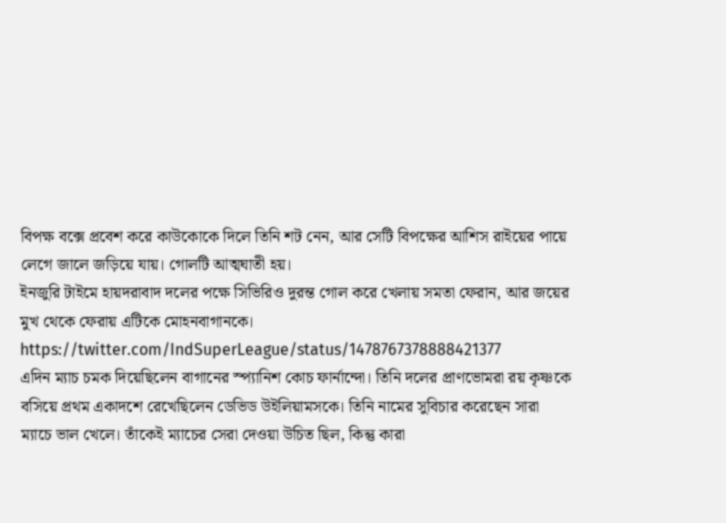বিপক্ষ বক্সে প্রবেশ করে কাউকোকে দিলে তিনি শট নেন, আর সেটি বিপক্ষের আশিস রাইয়ের পায়ে লেগে জালে জড়িয়ে যায়। গোলটি আত্মঘাতী হয়।
ইনজুরি টাইমে হায়দরাবাদ দলের পক্ষে সিভিরিও দুরন্ত গোল করে খেলায় সমতা ফেরান, আর জয়ের মুখ থেকে ফেরায় এটিকে মোহনবাগানকে।
https://twitter.com/IndSuperLeague/status/1478767378888421377
এদিন ম্যাচ চমক দিয়েছিলেন বাগানের স্প্যানিশ কোচ ফার্নান্দো। তিনি দলের প্রাণভোমরা রয় কৃষ্ণকে বসিয়ে প্রথম একাদশে রেখেছিলেন ডেভিড উইলিয়ামসকে। তিনি নামের সুবিচার করেছেন সারা ম্যাচে ভাল খেলে। তাঁকেই ম্যাচের সেরা দেওয়া উচিত ছিল, কিন্তু কারা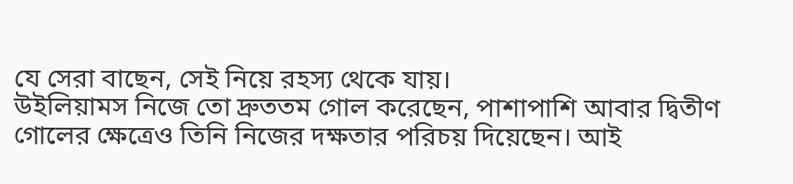যে সেরা বাছেন, সেই নিয়ে রহস্য থেকে যায়।
উইলিয়ামস নিজে তো দ্রুততম গোল করেছেন, পাশাপাশি আবার দ্বিতীণ গোলের ক্ষেত্রেও তিনি নিজের দক্ষতার পরিচয় দিয়েছেন। আই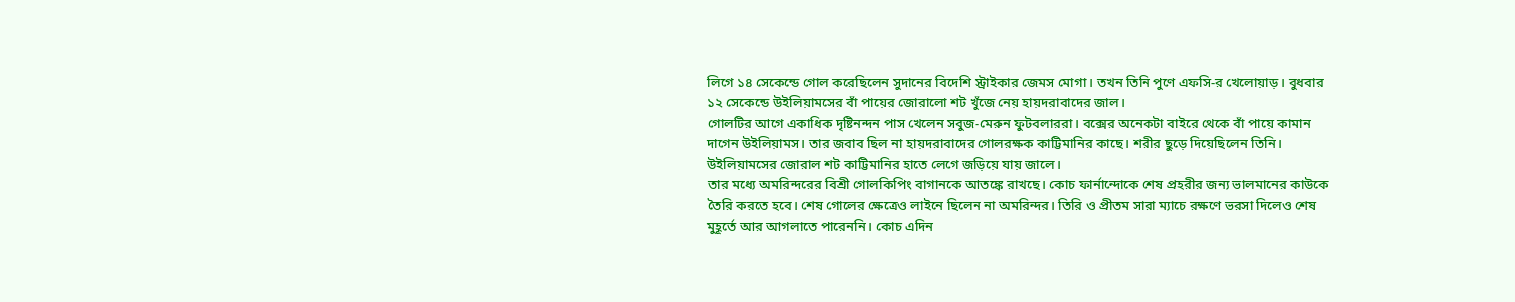লিগে ১৪ সেকেন্ডে গোল করেছিলেন সুদানের বিদেশি স্ট্রাইকার জেমস মোগা। তখন তিনি পুণে এফসি-র খেলোয়াড়। বুধবার ১২ সেকেন্ডে উইলিয়ামসের বাঁ পায়ের জোরালো শট খুঁজে নেয় হায়দরাবাদের জাল।
গোলটির আগে একাধিক দৃষ্টিনন্দন পাস খেলেন সবুজ-মেরুন ফুটবলাররা। বক্সের অনেকটা বাইরে থেকে বাঁ পায়ে কামান দাগেন উইলিয়ামস। তার জবাব ছিল না হায়দরাবাদের গোলরক্ষক কাট্টিমানির কাছে। শরীর ছুড়ে দিয়েছিলেন তিনি। উইলিয়ামসের জোরাল শট কাট্টিমানির হাতে লেগে জড়িয়ে যায় জালে।
তার মধ্যে অমরিন্দরের বিশ্রী গোলকিপিং বাগানকে আতঙ্কে রাখছে। কোচ ফার্নান্দোকে শেষ প্রহরীর জন্য ভালমানের কাউকে তৈরি করতে হবে। শেষ গোলের ক্ষেত্রেও লাইনে ছিলেন না অমরিন্দর। তিরি ও প্রীতম সারা ম্যাচে রক্ষণে ভরসা দিলেও শেষ মুহূর্তে আর আগলাতে পারেননি। কোচ এদিন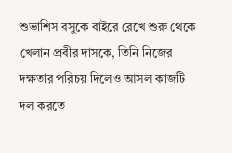শুভাশিস বসুকে বাইরে রেখে শুরু থেকে খেলান প্রবীর দাসকে, তিনি নিজের দক্ষতার পরিচয় দিলেও আসল কাজটি দল করতে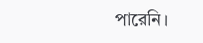পারেনি।